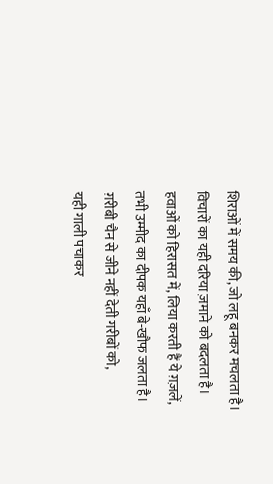शिराओं में समय की, जो लहू बनकर मचलता है।
विचारों का यही दरिया ज़माने को बदलता है।
हवाओं को हिरासत में, लिया करती हैं ये ग़ज़लें,
तभी उम्मीद का दीपक यहाँ बे-खौफ जलता है।
ग़रीबी चैन से जीने नहीं देती गरीबों को,
यही गाली पचाकर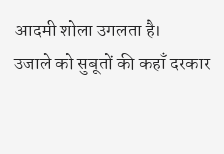आदमी शोला उगलता है।
उजाले को सुबूतों की कहाँ दरकार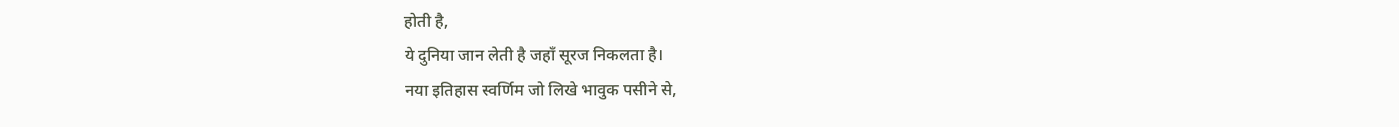होती है,
ये दुनिया जान लेती है जहाँ सूरज निकलता है।
नया इतिहास स्वर्णिम जो लिखे भावुक पसीने से,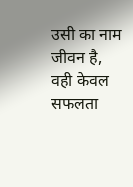उसी का नाम जीवन है, वही केवल सफलता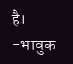है।
-भावुक